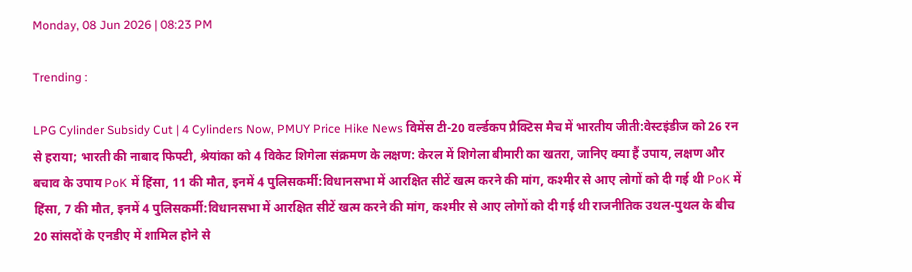Monday, 08 Jun 2026 | 08:23 PM

Trending :

LPG Cylinder Subsidy Cut | 4 Cylinders Now, PMUY Price Hike News विमेंस टी-20 वर्ल्डकप प्रैक्टिस मैच में भारतीय जीती:वेस्टइंडीज को 26 रन से हराया; भारती की नाबाद फिफ्टी, श्रेयांका को 4 विकेट शिगेला संक्रमण के लक्षण: केरल में शिगेला बीमारी का खतरा, जानिए क्या हैं उपाय, लक्षण और बचाव के उपाय PoK में हिंसा, 11 की मौत, इनमें 4 पुलिसकर्मी:विधानसभा में आरक्षित सीटें खत्म करने की मांग, कश्मीर से आए लोगों को दी गई थी PoK में हिंसा, 7 की मौत, इनमें 4 पुलिसकर्मी:विधानसभा में आरक्षित सीटें खत्म करने की मांग, कश्मीर से आए लोगों को दी गई थी राजनीतिक उथल-पुथल के बीच 20 सांसदों के एनडीए में शामिल होने से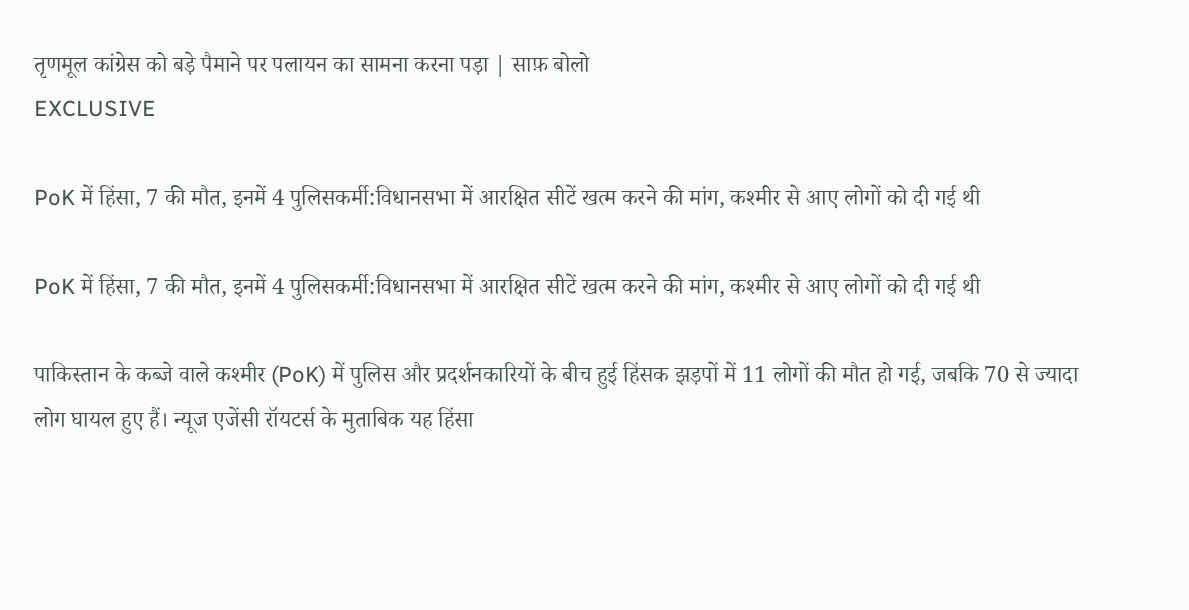तृणमूल कांग्रेस को बड़े पैमाने पर पलायन का सामना करना पड़ा | साफ़ बोलो
EXCLUSIVE

PoK में हिंसा, 7 की मौत, इनमें 4 पुलिसकर्मी:विधानसभा में आरक्षित सीटें खत्म करने की मांग, कश्मीर से आए लोगों को दी गई थी

PoK में हिंसा, 7 की मौत, इनमें 4 पुलिसकर्मी:विधानसभा में आरक्षित सीटें खत्म करने की मांग, कश्मीर से आए लोगों को दी गई थी

पाकिस्तान के कब्जे वाले कश्मीर (PoK) में पुलिस और प्रदर्शनकारियों के बीच हुई हिंसक झड़पों में 11 लोगों की मौत हो गई, जबकि 70 से ज्यादा लोग घायल हुए हैं। न्यूज एजेंसी रॉयटर्स के मुताबिक यह हिंसा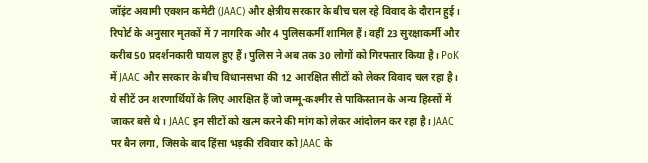जॉइंट अवामी एक्शन कमेटी (JAAC) और क्षेत्रीय सरकार के बीच चल रहे विवाद के दौरान हुई। रिपोर्ट के अनुसार मृतकों में 7 नागरिक और 4 पुलिसकर्मी शामिल हैं। वहीं 23 सुरक्षाकर्मी और करीब 50 प्रदर्शनकारी घायल हुए हैं। पुलिस ने अब तक 30 लोगों को गिरफ्तार किया है। PoK में JAAC और सरकार के बीच विधानसभा की 12 आरक्षित सीटों को लेकर विवाद चल रहा है। ये सीटें उन शरणार्थियों के लिए आरक्षित हैं जो जम्मू-कश्मीर से पाकिस्तान के अन्य हिस्सों में जाकर बसे थे। JAAC इन सीटों को खत्म करने की मांग को लेकर आंदोलन कर रहा है। JAAC पर बैन लगा, जिसके बाद हिंसा भड़की रविवार को JAAC के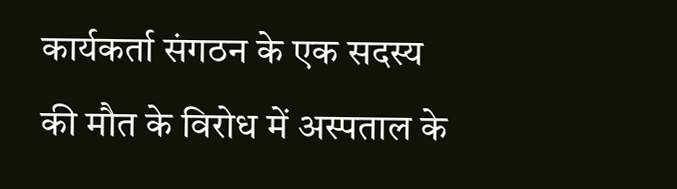कार्यकर्ता संगठन के एक सदस्य की मौत के विरोध में अस्पताल के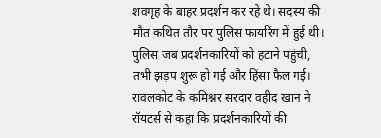शवगृह के बाहर प्रदर्शन कर रहे थे। सदस्य की मौत कथित तौर पर पुलिस फायरिंग में हुई थी। पुलिस जब प्रदर्शनकारियों को हटाने पहुंची, तभी झड़प शुरू हो गई और हिंसा फैल गई। रावलकोट के कमिश्नर सरदार वहीद खान ने रॉयटर्स से कहा कि प्रदर्शनकारियों की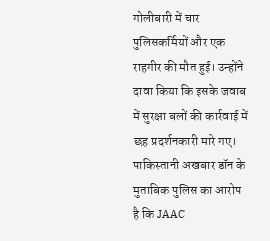गोलीबारी में चार पुलिसकर्मियों और एक राहगीर की मौत हुई। उन्होंने दावा किया कि इसके जवाब में सुरक्षा बलों की कार्रवाई में छह प्रदर्शनकारी मारे गए। पाकिस्तानी अखबार डॉन के मुताबिक पुलिस का आरोप है कि JAAC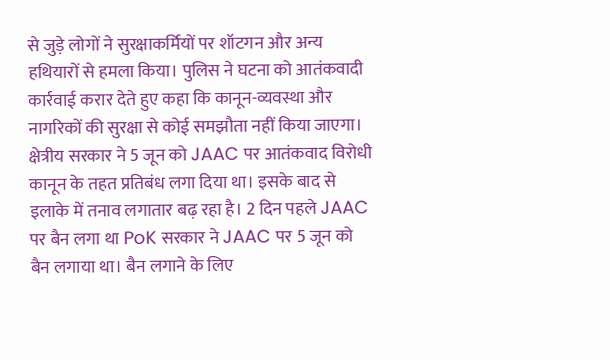से जुड़े लोगों ने सुरक्षाकर्मियों पर शॉटगन और अन्य हथियारों से हमला किया। पुलिस ने घटना को आतंकवादी कार्रवाई करार देते हुए कहा कि कानून-व्यवस्था और नागरिकों की सुरक्षा से कोई समझौता नहीं किया जाएगा। क्षेत्रीय सरकार ने 5 जून को JAAC पर आतंकवाद विरोधी कानून के तहत प्रतिबंध लगा दिया था। इसके बाद से इलाके में तनाव लगातार बढ़ रहा है। 2 दिन पहले JAAC पर बैन लगा था PoK सरकार ने JAAC पर 5 जून को बैन लगाया था। बैन लगाने के लिए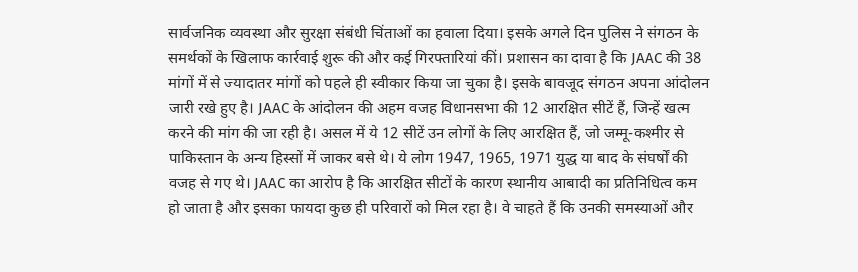सार्वजनिक व्यवस्था और सुरक्षा संबंधी चिंताओं का हवाला दिया। इसके अगले दिन पुलिस ने संगठन के समर्थकों के खिलाफ कार्रवाई शुरू की और कई गिरफ्तारियां कीं। प्रशासन का दावा है कि JAAC की 38 मांगों में से ज्यादातर मांगों को पहले ही स्वीकार किया जा चुका है। इसके बावजूद संगठन अपना आंदोलन जारी रखे हुए है। JAAC के आंदोलन की अहम वजह विधानसभा की 12 आरक्षित सीटें हैं, जिन्हें खत्म करने की मांग की जा रही है। असल में ये 12 सीटें उन लोगों के लिए आरक्षित हैं, जो जम्मू-कश्मीर से पाकिस्तान के अन्य हिस्सों में जाकर बसे थे। ये लोग 1947, 1965, 1971 युद्ध या बाद के संघर्षों की वजह से गए थे। JAAC का आरोप है कि आरक्षित सीटों के कारण स्थानीय आबादी का प्रतिनिधित्व कम हो जाता है और इसका फायदा कुछ ही परिवारों को मिल रहा है। वे चाहते हैं कि उनकी समस्याओं और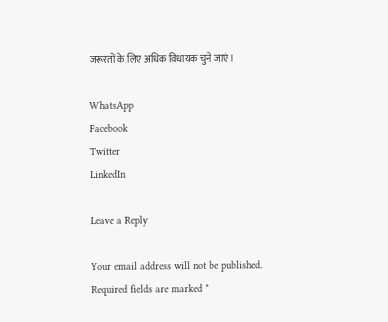जरूरतों के लिए अधिक विधायक चुने जाएं।

WhatsApp
Facebook
Twitter
LinkedIn

Leave a Reply

Your email address will not be published. Required fields are marked *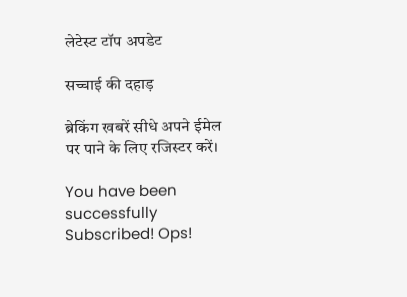लेटेस्ट टॉप अपडेट

सच्चाई की दहाड़

ब्रेकिंग खबरें सीधे अपने ईमेल पर पाने के लिए रजिस्टर करें।

You have been successfully Subscribed! Ops!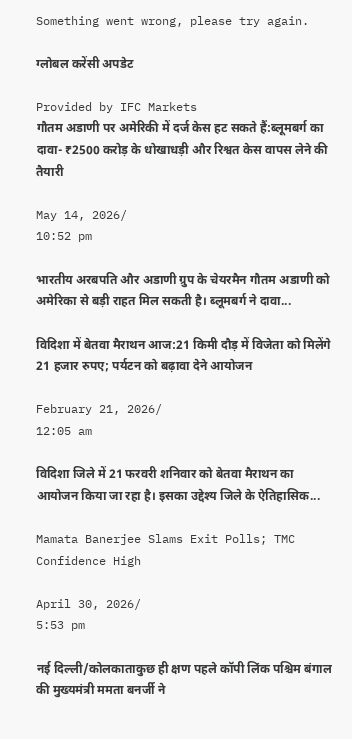Something went wrong, please try again.

ग्लोबल करेंसी अपडेट

Provided by IFC Markets
गौतम अडाणी पर अमेरिकी में दर्ज केस हट सकते हैं:ब्लूमबर्ग का दावा- ₹2500 करोड़ के धोखाधड़ी और रिश्वत केस वापस लेने की तैयारी

May 14, 2026/
10:52 pm

भारतीय अरबपति और अडाणी ग्रुप के चेयरमैन गौतम अडाणी को अमेरिका से बड़ी राहत मिल सकती है। ब्लूमबर्ग ने दावा...

विदिशा में बेतवा मैराथन आज:21 किमी दौड़ में विजेता को मिलेंगे 21 हजार रुपए; पर्यटन को बढ़ावा देने आयोजन

February 21, 2026/
12:05 am

विदिशा जिले में 21 फरवरी शनिवार को बेतवा मैराथन का आयोजन किया जा रहा है। इसका उद्देश्य जिले के ऐतिहासिक...

Mamata Banerjee Slams Exit Polls; TMC Confidence High

April 30, 2026/
5:53 pm

नई दिल्ली/कोलकाताकुछ ही क्षण पहले कॉपी लिंक पश्चिम बंगाल की मुख्यमंत्री ममता बनर्जी ने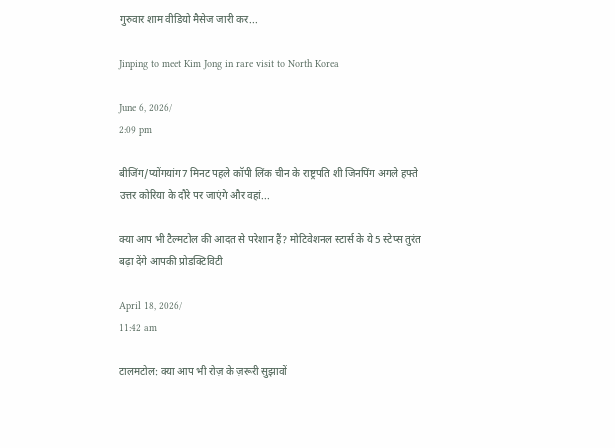गुरुवार शाम वीडियो मैसेज जारी कर...

Jinping to meet Kim Jong in rare visit to North Korea

June 6, 2026/
2:09 pm

बीजिंग/प्योंगयांग7 मिनट पहले कॉपी लिंक चीन के राष्ट्रपति शी जिनपिंग अगले हफ्ते उत्तर कोरिया के दौरे पर जाएंगे और वहां...

क्या आप भी टैल्मटोल की आदत से परेशान हैं? मोटिवेशनल स्टार्स के ये 5 स्टेप्स तुरंत बढ़ा देंगे आपकी प्रोडक्टिविटी

April 18, 2026/
11:42 am

टालमटोल: क्या आप भी रोज़ के ज़रूरी सुझावों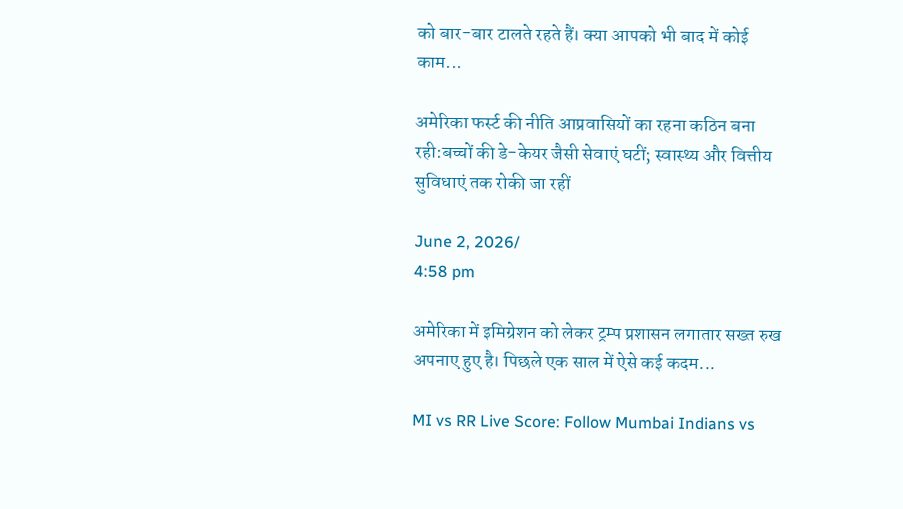को बार-बार टालते रहते हैं। क्या आपको भी बाद में कोई काम...

अमेरिका फर्स्ट की नीति आप्रवासियों का रहना कठिन बना रही:बच्चों की डे-केयर जैसी सेवाएं घटीं; स्वास्थ्य और वित्तीय सुविधाएं तक रोकी जा रहीं

June 2, 2026/
4:58 pm

अमेरिका में इमिग्रेशन को लेकर ट्रम्प प्रशासन लगातार सख्त रुख अपनाए हुए है। पिछले एक साल में ऐसे कई कदम...

MI vs RR Live Score: Follow Mumbai Indians vs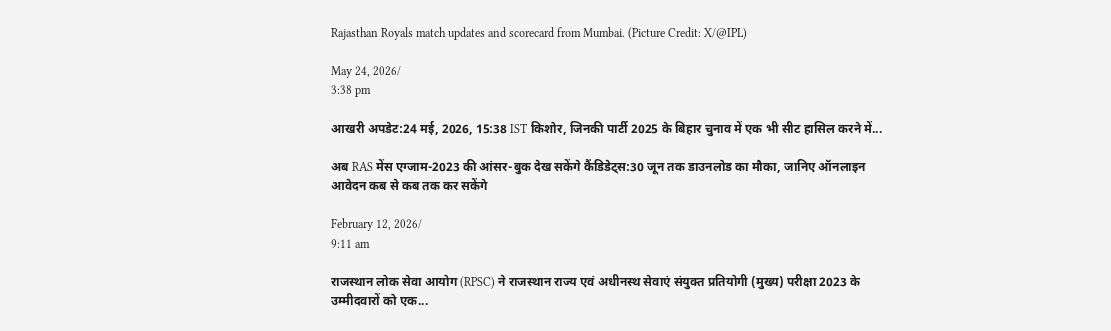Rajasthan Royals match updates and scorecard from Mumbai. (Picture Credit: X/@IPL)

May 24, 2026/
3:38 pm

आखरी अपडेट:24 मई, 2026, 15:38 IST किशोर, जिनकी पार्टी 2025 के बिहार चुनाव में एक भी सीट हासिल करने में...

अब RAS मेंस एग्जाम-2023 की आंसर-बुक देख सकेंगे कैंडिडेट्स:30 जून तक डाउनलोड का मौका, जानिए ऑनलाइन आवेदन कब से कब तक कर सकेंगे

February 12, 2026/
9:11 am

राजस्थान लोक सेवा आयोग (RPSC) ने राजस्थान राज्य एवं अधीनस्थ सेवाएं संयुक्त प्रतियोगी (मुख्य) परीक्षा 2023 के उम्मीदवारों को एक...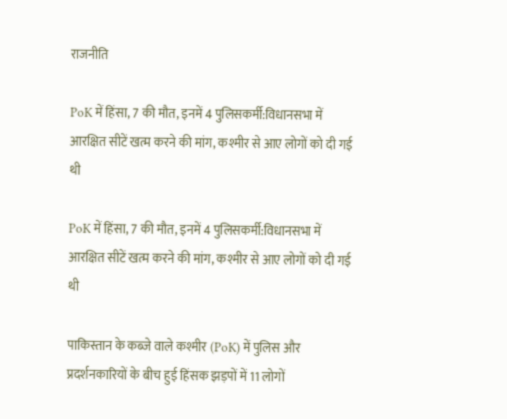राजनीति

PoK में हिंसा, 7 की मौत, इनमें 4 पुलिसकर्मी:विधानसभा में आरक्षित सीटें खत्म करने की मांग, कश्मीर से आए लोगों को दी गई थी

PoK में हिंसा, 7 की मौत, इनमें 4 पुलिसकर्मी:विधानसभा में आरक्षित सीटें खत्म करने की मांग, कश्मीर से आए लोगों को दी गई थी

पाकिस्तान के कब्जे वाले कश्मीर (PoK) में पुलिस और प्रदर्शनकारियों के बीच हुई हिंसक झड़पों में 11 लोगों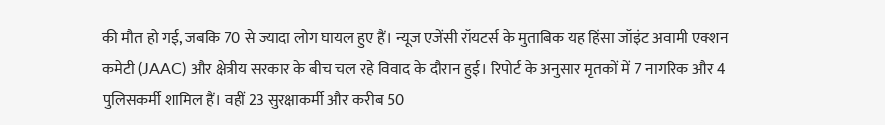की मौत हो गई, जबकि 70 से ज्यादा लोग घायल हुए हैं। न्यूज एजेंसी रॉयटर्स के मुताबिक यह हिंसा जॉइंट अवामी एक्शन कमेटी (JAAC) और क्षेत्रीय सरकार के बीच चल रहे विवाद के दौरान हुई। रिपोर्ट के अनुसार मृतकों में 7 नागरिक और 4 पुलिसकर्मी शामिल हैं। वहीं 23 सुरक्षाकर्मी और करीब 50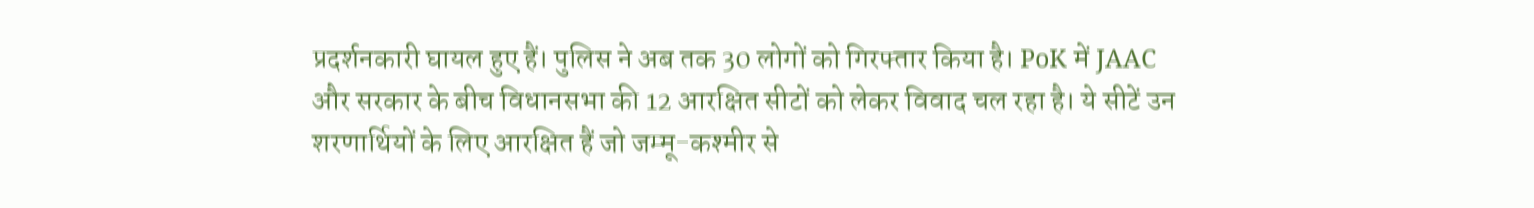प्रदर्शनकारी घायल हुए हैं। पुलिस ने अब तक 30 लोगों को गिरफ्तार किया है। PoK में JAAC और सरकार के बीच विधानसभा की 12 आरक्षित सीटों को लेकर विवाद चल रहा है। ये सीटें उन शरणार्थियों के लिए आरक्षित हैं जो जम्मू-कश्मीर से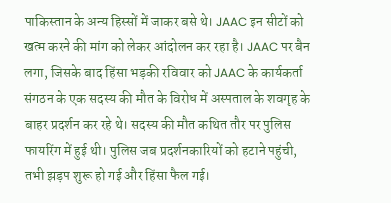पाकिस्तान के अन्य हिस्सों में जाकर बसे थे। JAAC इन सीटों को खत्म करने की मांग को लेकर आंदोलन कर रहा है। JAAC पर बैन लगा, जिसके बाद हिंसा भड़की रविवार को JAAC के कार्यकर्ता संगठन के एक सदस्य की मौत के विरोध में अस्पताल के शवगृह के बाहर प्रदर्शन कर रहे थे। सदस्य की मौत कथित तौर पर पुलिस फायरिंग में हुई थी। पुलिस जब प्रदर्शनकारियों को हटाने पहुंची, तभी झड़प शुरू हो गई और हिंसा फैल गई।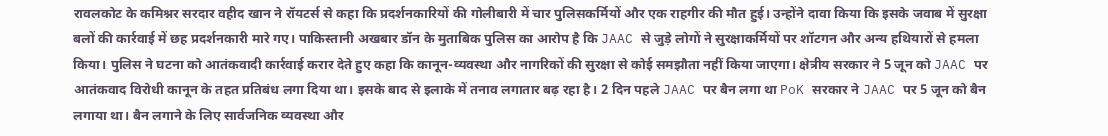रावलकोट के कमिश्नर सरदार वहीद खान ने रॉयटर्स से कहा कि प्रदर्शनकारियों की गोलीबारी में चार पुलिसकर्मियों और एक राहगीर की मौत हुई। उन्होंने दावा किया कि इसके जवाब में सुरक्षा बलों की कार्रवाई में छह प्रदर्शनकारी मारे गए। पाकिस्तानी अखबार डॉन के मुताबिक पुलिस का आरोप है कि JAAC से जुड़े लोगों ने सुरक्षाकर्मियों पर शॉटगन और अन्य हथियारों से हमला किया। पुलिस ने घटना को आतंकवादी कार्रवाई करार देते हुए कहा कि कानून-व्यवस्था और नागरिकों की सुरक्षा से कोई समझौता नहीं किया जाएगा। क्षेत्रीय सरकार ने 5 जून को JAAC पर आतंकवाद विरोधी कानून के तहत प्रतिबंध लगा दिया था। इसके बाद से इलाके में तनाव लगातार बढ़ रहा है। 2 दिन पहले JAAC पर बैन लगा था PoK सरकार ने JAAC पर 5 जून को बैन लगाया था। बैन लगाने के लिए सार्वजनिक व्यवस्था और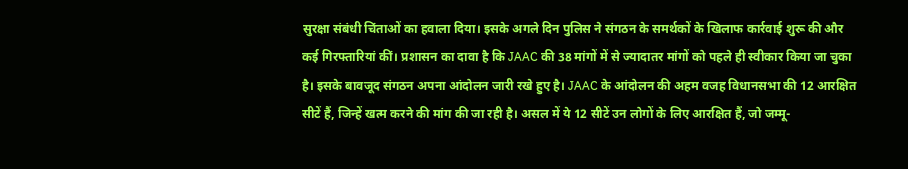सुरक्षा संबंधी चिंताओं का हवाला दिया। इसके अगले दिन पुलिस ने संगठन के समर्थकों के खिलाफ कार्रवाई शुरू की और कई गिरफ्तारियां कीं। प्रशासन का दावा है कि JAAC की 38 मांगों में से ज्यादातर मांगों को पहले ही स्वीकार किया जा चुका है। इसके बावजूद संगठन अपना आंदोलन जारी रखे हुए है। JAAC के आंदोलन की अहम वजह विधानसभा की 12 आरक्षित सीटें हैं, जिन्हें खत्म करने की मांग की जा रही है। असल में ये 12 सीटें उन लोगों के लिए आरक्षित हैं, जो जम्मू-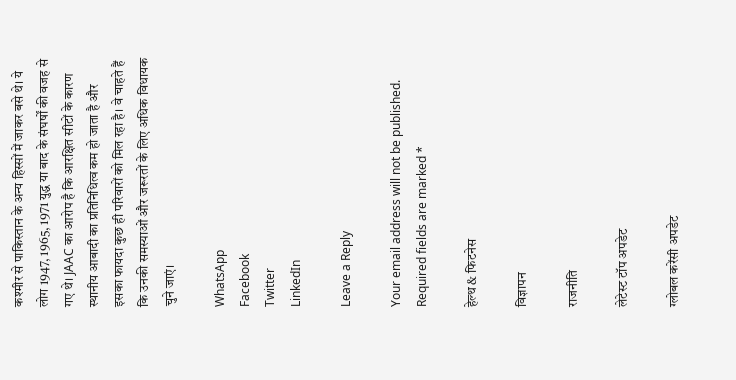कश्मीर से पाकिस्तान के अन्य हिस्सों में जाकर बसे थे। ये लोग 1947, 1965, 1971 युद्ध या बाद के संघर्षों की वजह से गए थे। JAAC का आरोप है कि आरक्षित सीटों के कारण स्थानीय आबादी का प्रतिनिधित्व कम हो जाता है और इसका फायदा कुछ ही परिवारों को मिल रहा है। वे चाहते हैं कि उनकी समस्याओं और जरूरतों के लिए अधिक विधायक चुने जाएं।

WhatsApp
Facebook
Twitter
LinkedIn

Leave a Reply

Your email address will not be published. Required fields are marked *

हेल्थ & फिटनेस

विज्ञापन

राजनीति

लेटेस्ट टॉप अपडेट

ग्लोबल करेंसी अपडेट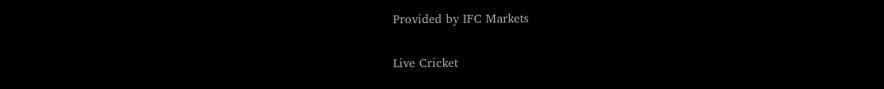Provided by IFC Markets

Live Cricket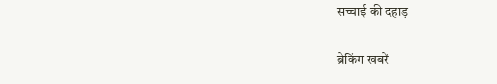सच्चाई की दहाड़

ब्रेकिंग खबरें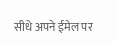सीधे अपने ईमेल पर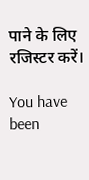पाने के लिए रजिस्टर करें।

You have been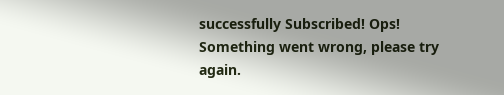successfully Subscribed! Ops! Something went wrong, please try again.